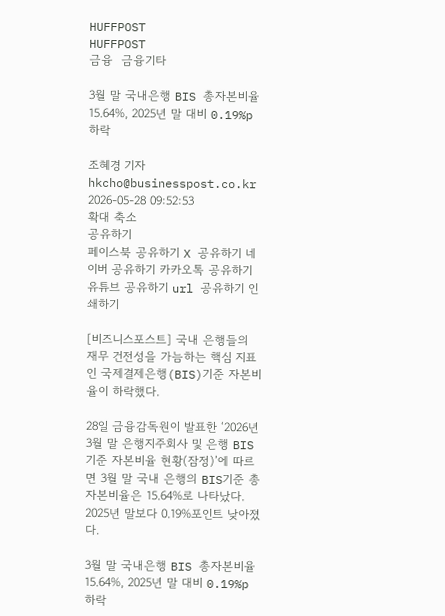HUFFPOST
HUFFPOST
금융  금융기타

3월 말 국내은행 BIS 총자본비율 15.64%, 2025년 말 대비 0.19%p 하락

조혜경 기자 hkcho@businesspost.co.kr 2026-05-28 09:52:53
확대 축소
공유하기
페이스북 공유하기 X 공유하기 네이버 공유하기 카카오톡 공유하기 유튜브 공유하기 url 공유하기 인쇄하기

[비즈니스포스트] 국내 은행들의 재무 건전성을 가늠하는 핵심 지표인 국제결제은행(BIS)기준 자본비율이 하락했다.

28일 금융감독원이 발표한 ‘2026년 3월 말 은행지주회사 및 은행 BIS기준 자본비율 현황(잠정)’에 따르면 3월 말 국내 은행의 BIS기준 총자본비율은 15.64%로 나타났다. 2025년 말보다 0.19%포인트 낮아졌다.

3월 말 국내은행 BIS 총자본비율 15.64%, 2025년 말 대비 0.19%p 하락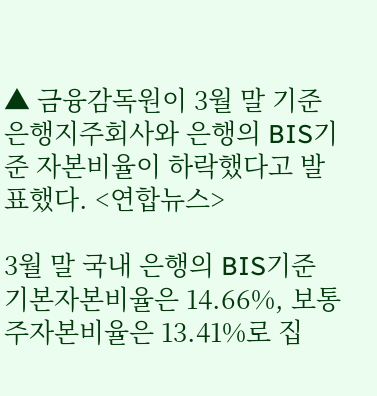▲ 금융감독원이 3월 말 기준 은행지주회사와 은행의 BIS기준 자본비율이 하락했다고 발표했다. <연합뉴스>

3월 말 국내 은행의 BIS기준 기본자본비율은 14.66%, 보통주자본비율은 13.41%로 집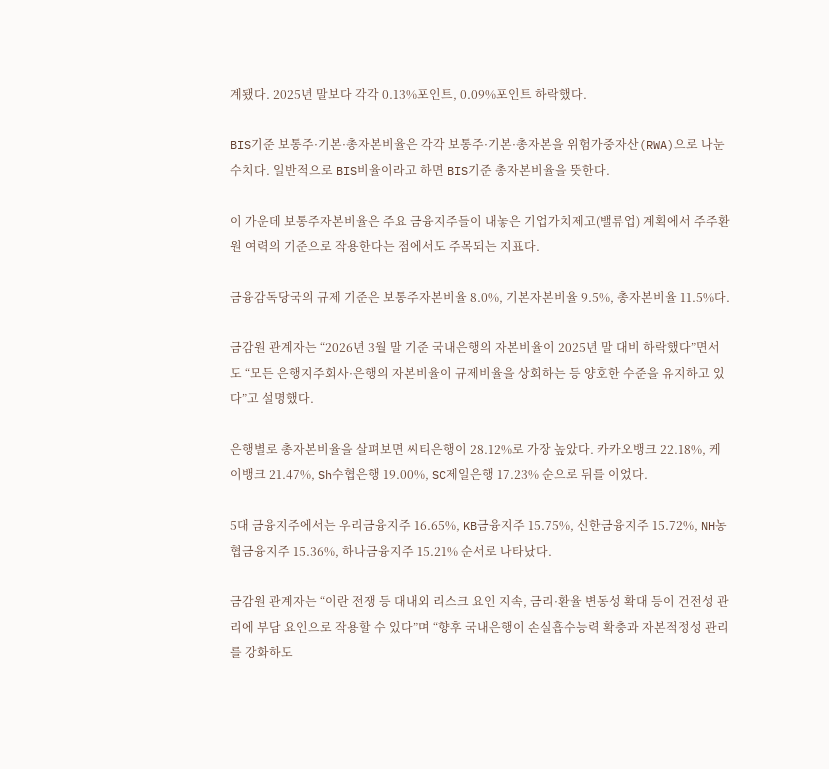계됐다. 2025년 말보다 각각 0.13%포인트, 0.09%포인트 하락했다.

BIS기준 보통주·기본·총자본비율은 각각 보통주·기본·총자본을 위험가중자산(RWA)으로 나눈 수치다. 일반적으로 BIS비율이라고 하면 BIS기준 총자본비율을 뜻한다.

이 가운데 보통주자본비율은 주요 금융지주들이 내놓은 기업가치제고(밸류업) 계획에서 주주환원 여력의 기준으로 작용한다는 점에서도 주목되는 지표다.

금융감독당국의 규제 기준은 보통주자본비율 8.0%, 기본자본비율 9.5%, 총자본비율 11.5%다.

금감원 관계자는 “2026년 3월 말 기준 국내은행의 자본비율이 2025년 말 대비 하락했다”면서도 “모든 은행지주회사·은행의 자본비율이 규제비율을 상회하는 등 양호한 수준을 유지하고 있다”고 설명했다.

은행별로 총자본비율을 살펴보면 씨티은행이 28.12%로 가장 높았다. 카카오뱅크 22.18%, 케이뱅크 21.47%, Sh수협은행 19.00%, SC제일은행 17.23% 순으로 뒤를 이었다.

5대 금융지주에서는 우리금융지주 16.65%, KB금융지주 15.75%, 신한금융지주 15.72%, NH농협금융지주 15.36%, 하나금융지주 15.21% 순서로 나타났다.

금감원 관계자는 “이란 전쟁 등 대내외 리스크 요인 지속, 금리·환율 변동성 확대 등이 건전성 관리에 부담 요인으로 작용할 수 있다”며 “향후 국내은행이 손실흡수능력 확충과 자본적정성 관리를 강화하도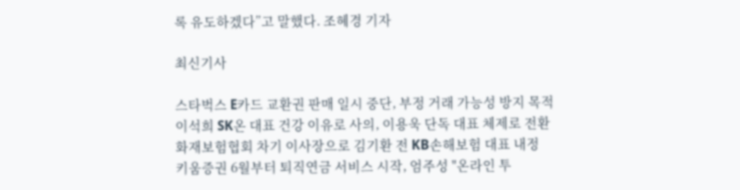록 유도하겠다”고 말했다. 조혜경 기자

최신기사

스타벅스 E카드 교환권 판매 일시 중단, 부정 거래 가능성 방지 목적
이석희 SK온 대표 건강 이유로 사의, 이용욱 단독 대표 체제로 전환
화재보험협회 차기 이사장으로 김기환 전 KB손해보험 대표 내정
키움증권 6월부터 퇴직연금 서비스 시작, 엄주성 "온라인 투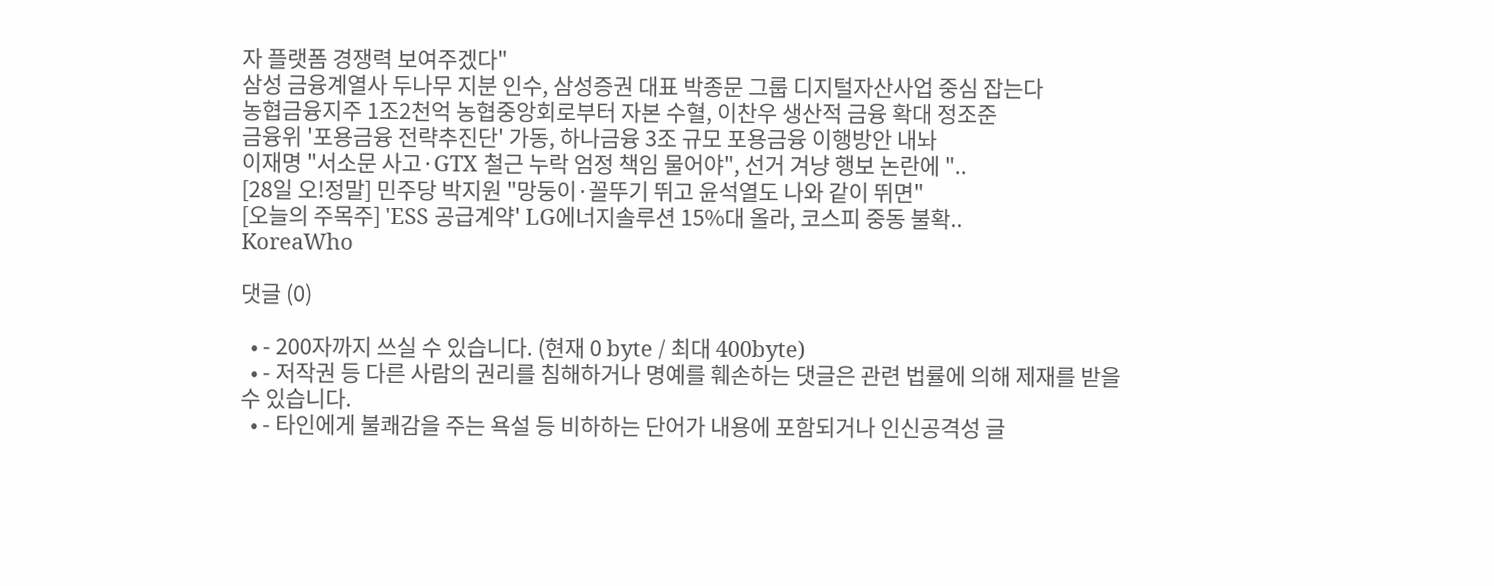자 플랫폼 경쟁력 보여주겠다"
삼성 금융계열사 두나무 지분 인수, 삼성증권 대표 박종문 그룹 디지털자산사업 중심 잡는다
농협금융지주 1조2천억 농협중앙회로부터 자본 수혈, 이찬우 생산적 금융 확대 정조준
금융위 '포용금융 전략추진단' 가동, 하나금융 3조 규모 포용금융 이행방안 내놔
이재명 "서소문 사고·GTX 철근 누락 엄정 책임 물어야", 선거 겨냥 행보 논란에 "..
[28일 오!정말] 민주당 박지원 "망둥이·꼴뚜기 뛰고 윤석열도 나와 같이 뛰면"
[오늘의 주목주] 'ESS 공급계약' LG에너지솔루션 15%대 올라, 코스피 중동 불확..
KoreaWho

댓글 (0)

  • - 200자까지 쓰실 수 있습니다. (현재 0 byte / 최대 400byte)
  • - 저작권 등 다른 사람의 권리를 침해하거나 명예를 훼손하는 댓글은 관련 법률에 의해 제재를 받을 수 있습니다.
  • - 타인에게 불쾌감을 주는 욕설 등 비하하는 단어가 내용에 포함되거나 인신공격성 글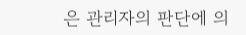은 관리자의 판단에 의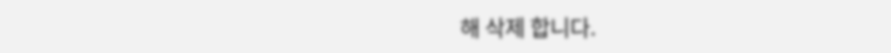해 삭제 합니다.